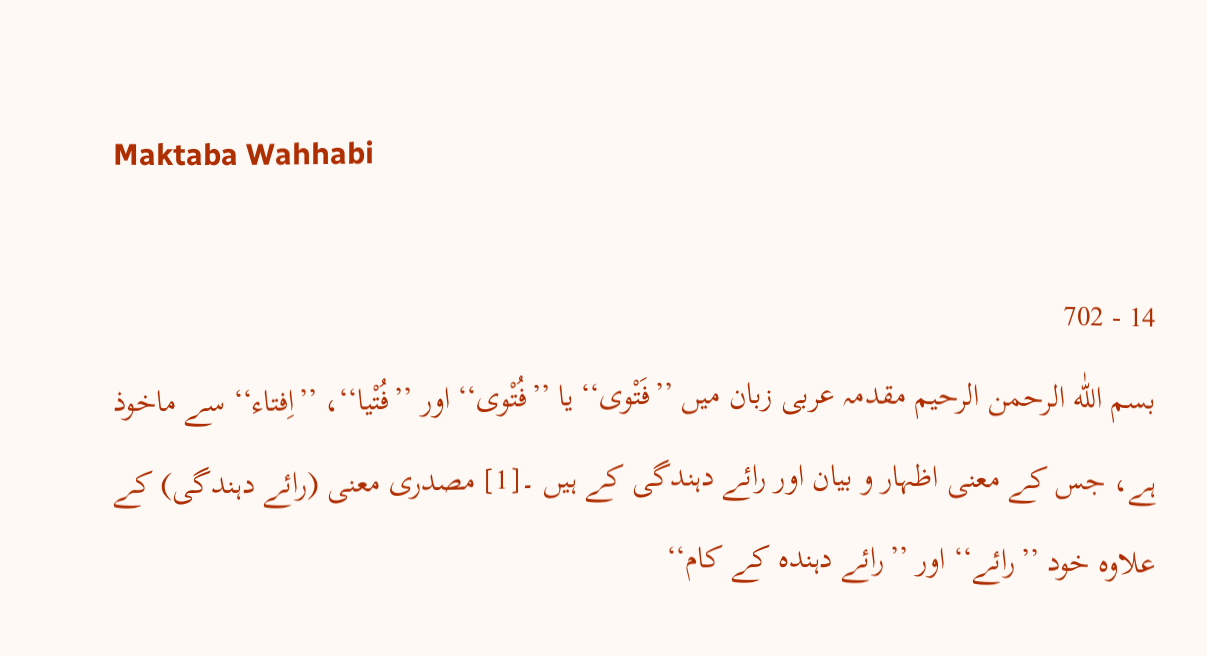Maktaba Wahhabi

14 - 702
بسم اللّٰه الرحمن الرحيم مقدمہ عربی زبان میں ’’فَتْوی‘‘ یا ’’فُتْوی‘‘ اور ’’فُتْیا‘‘، ’’اِفتاء‘‘ سے ماخوذ ہے، جس کے معنی اظہار و بیان اور رائے دہندگی کے ہیں ۔[1] مصدری معنی (رائے دہندگی) کے علاوہ خود ’’رائے‘‘ اور ’’رائے دہندہ کے کام‘‘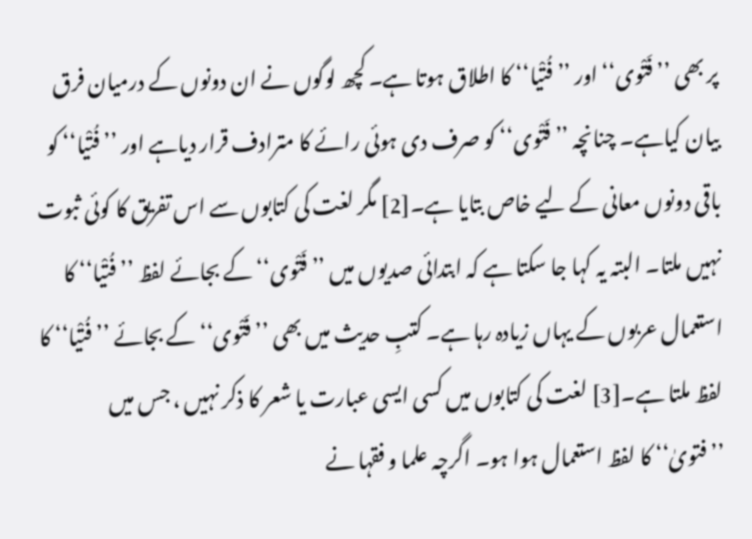پر بھی ’’فَتْوی‘‘ اور ’’فُتْیا‘‘ کا اطلاق ہوتا ہے۔ کچھ لوگوں نے ان دونوں کے درمیان فرق بیان کیاہے۔ چنانچہ ’’فَتْوی‘‘ کو صرف دی ہوئی رائے کا مترادف قرار دیاہے اور ’’فُتْیا‘‘ کو باقی دونوں معانی کے لیے خاص بتایا ہے۔[2] مگر لغت کی کتابوں سے اس تفریق کا کوئی ثبوت نہیں ملتا۔ البتہ یہ کہا جا سکتا ہے کہ ابتدائی صدیوں میں ’’فَتْوی‘‘ کے بجائے لفظ ’’فُتْیا‘‘ کا استعمال عربوں کے یہاں زیادہ رہا ہے۔ کتبِ حدیث میں بھی ’’فَتْوی‘‘ کے بجائے ’’فُتْیا‘‘ کا لفظ ملتا ہے۔[3] لغت کی کتابوں میں کسی ایسی عبارت یا شعر کا ذکر نہیں ، جس میں ’’فتویٰ‘‘ کا لفظ استعمال ہوا ہو۔ اگرچہ علما و فقہا نے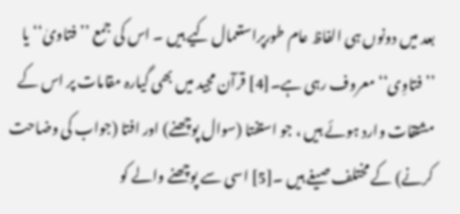بعد میں دونوں ہی الفاظ عام طورپراستعمال کیے ہیں ۔ اس کی جمع ’’فتاویٰ‘‘ یا ’’فتاوِی‘‘ معروف رہی ہے۔[4] قرآن مجید میں بھی گیارہ مقامات پر اس کے مشتقات وارد ہوئے ہیں ، جو استفتا (سوال پوچھنے) اور افتا (جواب کی وضاحت کرنے) کے مختلف صیغے ہیں ۔[5] اسی سے پوچھنے والے کو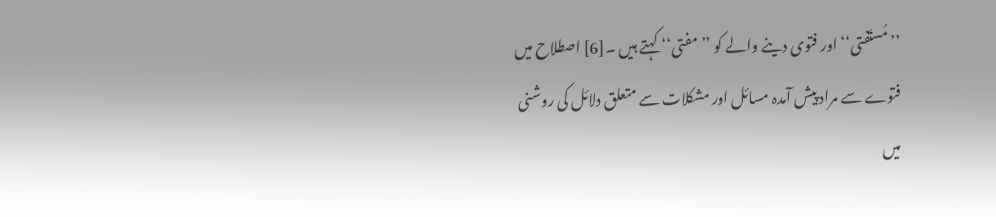’’مُستَفتی‘‘ اور فتوی دینے والے کو ’’مفتی‘‘ کہتے ہیں ۔[6] اصطلاح میں فتوے سے مراد پیش آمدہ مسائل اور مشکلات سے متعلق دلائل کی روشنی میں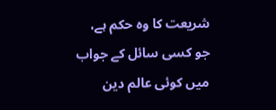شریعت کا وہ حکم ہے، جو کسی سائل کے جواب میں کوئی عالم دین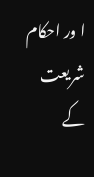ا ور احکام شریعت کے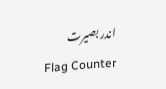اندر بصیرت
Flag Counter